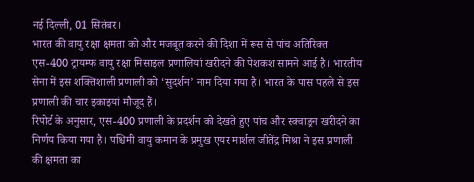नई दिल्ली, 01 सितंबर।
भारत की वायु रक्षा क्षमता को और मजबूत करने की दिशा में रूस से पांच अतिरिक्त एस-400 ट्रायम्फ वायु रक्षा मिसाइल प्रणालियां खरीदने की पेशकश सामने आई है। भारतीय सेना में इस शक्तिशाली प्रणाली को ‘सुदर्शन’ नाम दिया गया है। भारत के पास पहले से इस प्रणाली की चार इकाइयां मौजूद हैं।
रिपोर्ट के अनुसार, एस-400 प्रणाली के प्रदर्शन को देखते हुए पांच और स्क्वाड्रन खरीदने का निर्णय किया गया है। पश्चिमी वायु कमान के प्रमुख एयर मार्शल जीतेंद्र मिश्रा ने इस प्रणाली की क्षमता का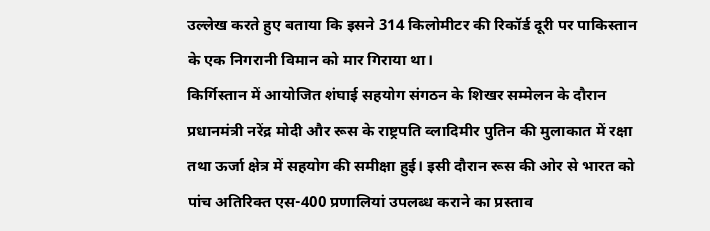उल्लेख करते हुए बताया कि इसने 314 किलोमीटर की रिकॉर्ड दूरी पर पाकिस्तान के एक निगरानी विमान को मार गिराया था।
किर्गिस्तान में आयोजित शंघाई सहयोग संगठन के शिखर सम्मेलन के दौरान प्रधानमंत्री नरेंद्र मोदी और रूस के राष्ट्रपति व्लादिमीर पुतिन की मुलाकात में रक्षा तथा ऊर्जा क्षेत्र में सहयोग की समीक्षा हुई। इसी दौरान रूस की ओर से भारत को पांच अतिरिक्त एस-400 प्रणालियां उपलब्ध कराने का प्रस्ताव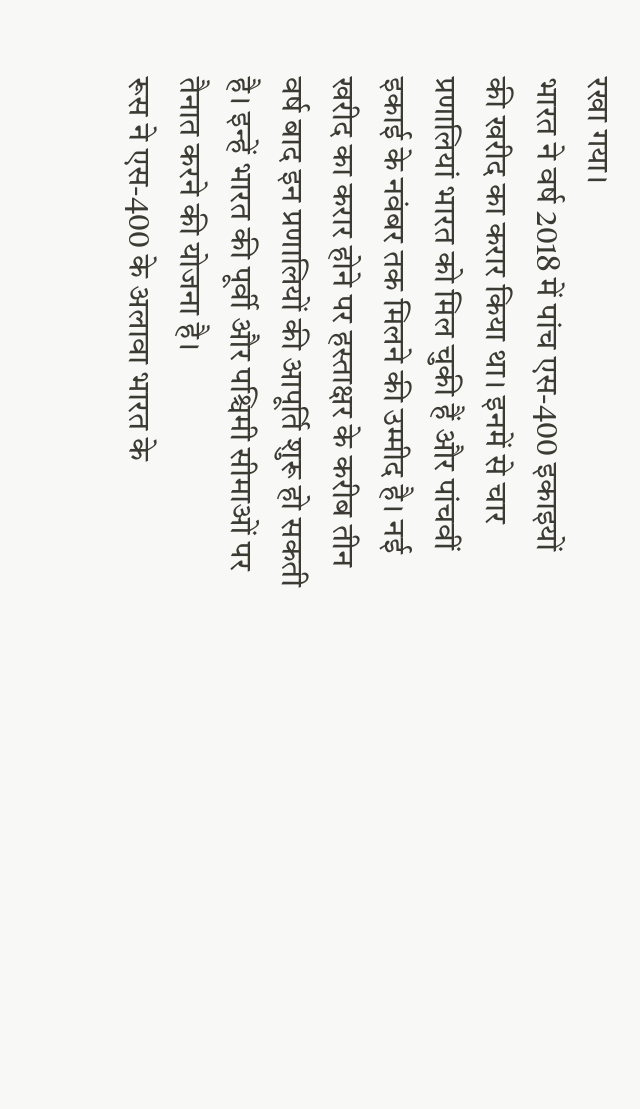रखा गया।
भारत ने वर्ष 2018 में पांच एस-400 इकाइयों की खरीद का करार किया था। इनमें से चार प्रणालियां भारत को मिल चुकी हैं और पांचवीं इकाई के नवंबर तक मिलने की उम्मीद है। नई खरीद का करार होने पर हस्ताक्षर के करीब तीन वर्ष बाद इन प्रणालियों की आपूर्ति शुरू हो सकती है। इन्हें भारत की पूर्वी और पश्चिमी सीमाओं पर तैनात करने की योजना है।
रूस ने एस-400 के अलावा भारत के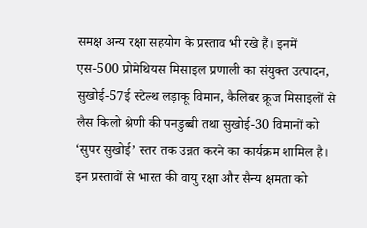समक्ष अन्य रक्षा सहयोग के प्रस्ताव भी रखे हैं। इनमें एस-500 प्रोमेथियस मिसाइल प्रणाली का संयुक्त उत्पादन, सुखोई-57ई स्टेल्थ लड़ाकू विमान, कैलिबर क्रूज मिसाइलों से लैस किलो श्रेणी की पनडुब्बी तथा सुखोई-30 विमानों को ‘सुपर सुखोई’ स्तर तक उन्नत करने का कार्यक्रम शामिल है।
इन प्रस्तावों से भारत की वायु रक्षा और सैन्य क्षमता को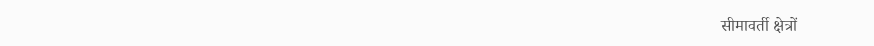सीमावर्ती क्षेत्रों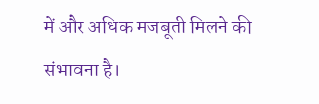में और अधिक मजबूती मिलने की संभावना है।